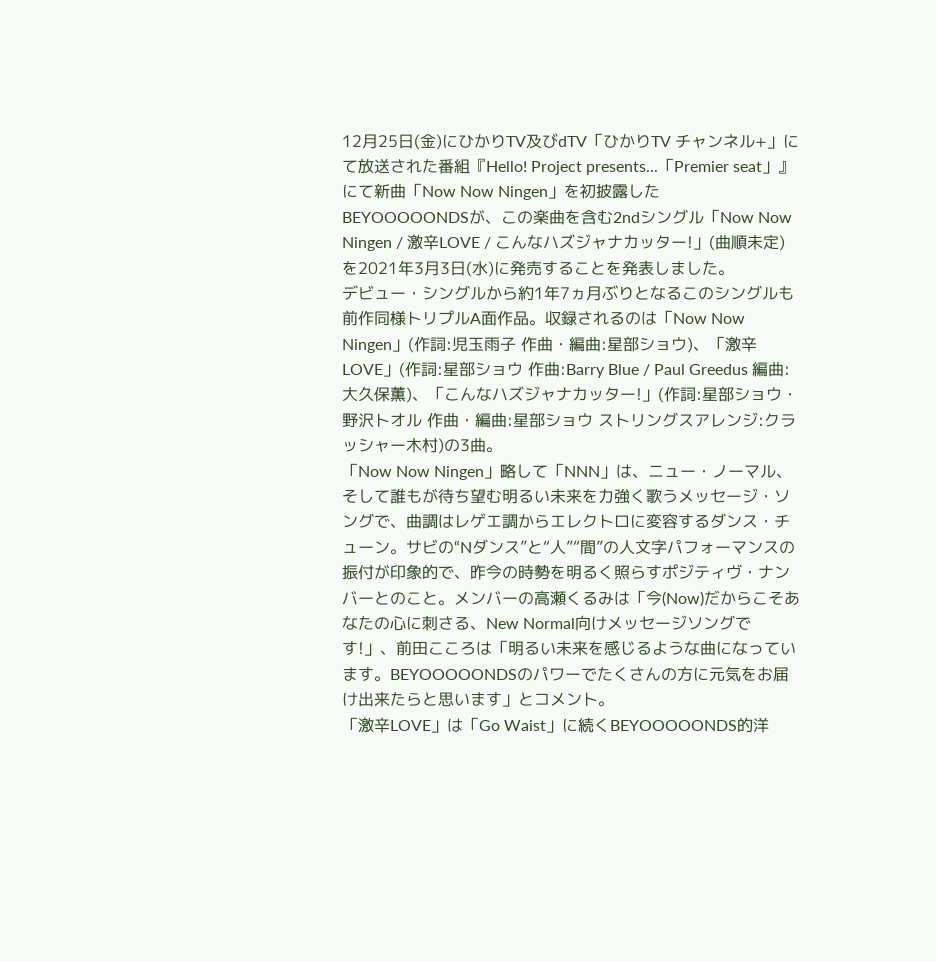12月25日(金)にひかりTV及びdTV「ひかりTV チャンネル+」にて放送された番組『Hello! Project presents...「Premier seat」』にて新曲「Now Now Ningen」を初披露した
BEYOOOOONDSが、この楽曲を含む2ndシングル「Now Now Ningen / 激辛LOVE / こんなハズジャナカッター!」(曲順未定)を2021年3月3日(水)に発売することを発表しました。
デビュー・シングルから約1年7ヵ月ぶりとなるこのシングルも前作同様トリプルA面作品。収録されるのは「Now Now Ningen」(作詞:児玉雨子 作曲・編曲:星部ショウ)、「激辛LOVE」(作詞:星部ショウ 作曲:Barry Blue / Paul Greedus 編曲:大久保薫)、「こんなハズジャナカッター!」(作詞:星部ショウ・野沢トオル 作曲・編曲:星部ショウ ストリングスアレンジ:クラッシャー木村)の3曲。
「Now Now Ningen」略して「NNN」は、ニュー・ノーマル、そして誰もが待ち望む明るい未来を力強く歌うメッセージ・ソングで、曲調はレゲエ調からエレクトロに変容するダンス・チューン。サビの“Nダンス”と“人”“間”の人文字パフォーマンスの振付が印象的で、昨今の時勢を明るく照らすポジティヴ・ナンバーとのこと。メンバーの高瀬くるみは「今(Now)だからこそあなたの心に刺さる、New Normal向けメッセージソングです!」、前田こころは「明るい未来を感じるような曲になっています。BEYOOOOONDSのパワーでたくさんの方に元気をお届け出来たらと思います」とコメント。
「激辛LOVE」は「Go Waist」に続くBEYOOOOONDS的洋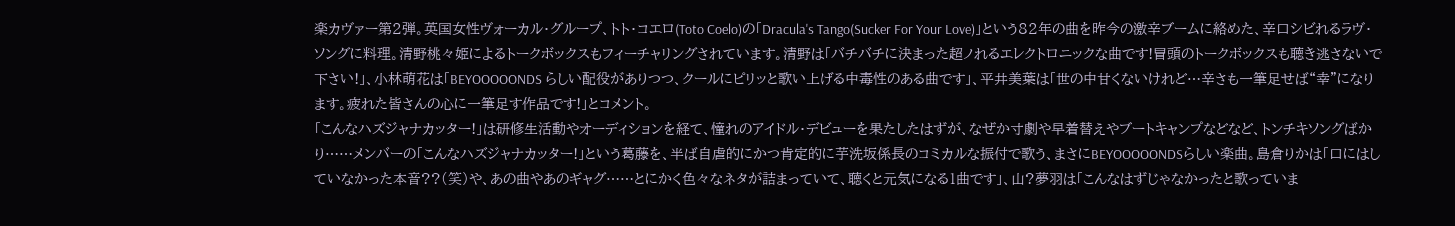楽カヴァー第2弾。英国女性ヴォーカル・グループ、トト・コエロ(Toto Coelo)の「Dracula's Tango(Sucker For Your Love)」という82年の曲を昨今の激辛ブームに絡めた、辛口シビれるラヴ・ソングに料理。清野桃々姫によるトークボックスもフィーチャリングされています。清野は「バチバチに決まった超ノれるエレクトロニックな曲です!冒頭のトークボックスも聴き逃さないで下さい!」、小林萌花は「BEYOOOOONDS らしい配役がありつつ、クールにピリッと歌い上げる中毒性のある曲です」、平井美葉は「世の中甘くないけれど…辛さも一筆足せば“幸”になります。疲れた皆さんの心に一筆足す作品です!」とコメント。
「こんなハズジャナカッター!」は研修生活動やオーディションを経て、憧れのアイドル・デビューを果たしたはずが、なぜか寸劇や早着替えやブートキャンプなどなど、トンチキソングばかり……メンバーの「こんなハズジャナカッター!」という葛藤を、半ば自虐的にかつ肯定的に芋洗坂係長のコミカルな振付で歌う、まさにBEYOOOOONDSらしい楽曲。島倉りかは「口にはしていなかった本音??(笑)や、あの曲やあのギャグ……とにかく色々なネタが詰まっていて、聴くと元気になる1曲です」、山?夢羽は「こんなはずじゃなかったと歌っていま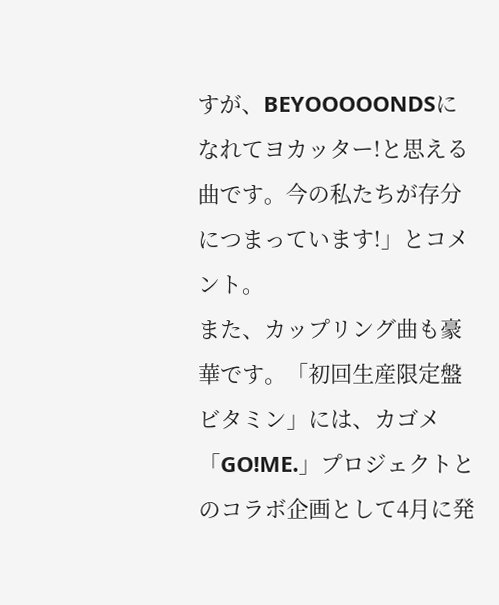すが、BEYOOOOONDSになれてヨカッター!と思える曲です。今の私たちが存分につまっています!」とコメント。
また、カップリング曲も豪華です。「初回生産限定盤ビタミン」には、カゴメ「GO!ME.」プロジェクトとのコラボ企画として4月に発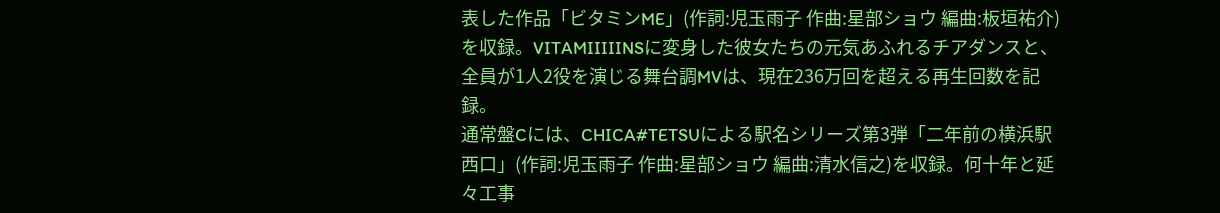表した作品「ビタミンME」(作詞:児玉雨子 作曲:星部ショウ 編曲:板垣祐介)を収録。VITAMIIIIINSに変身した彼女たちの元気あふれるチアダンスと、全員が1人2役を演じる舞台調MVは、現在236万回を超える再生回数を記録。
通常盤Cには、CHICA#TETSUによる駅名シリーズ第3弾「二年前の横浜駅西口」(作詞:児玉雨子 作曲:星部ショウ 編曲:清水信之)を収録。何十年と延々工事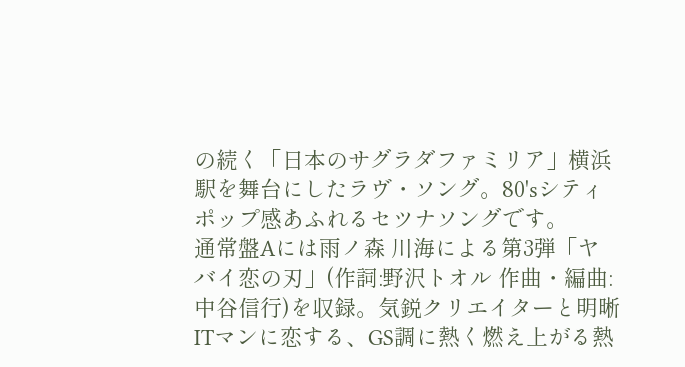の続く「日本のサグラダファミリア」横浜駅を舞台にしたラヴ・ソング。80'sシティポップ感あふれるセツナソングです。
通常盤Aには雨ノ森 川海による第3弾「ヤバイ恋の刃」(作詞:野沢トオル 作曲・編曲:中谷信行)を収録。気鋭クリエイターと明晰ITマンに恋する、GS調に熱く燃え上がる熱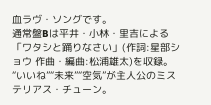血ラヴ・ソングです。
通常盤Bは平井・小林・里吉による「ワタシと踊りなさい」(作詞:星部ショウ 作曲・編曲:松浦雄太)を収録。“いいね”“未来”“空気”が主人公のミステリアス・チューン。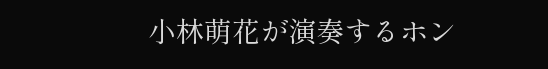小林萌花が演奏するホン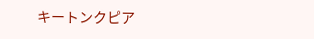キートンクピア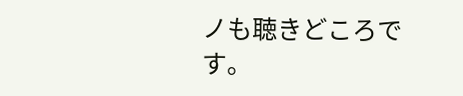ノも聴きどころです。